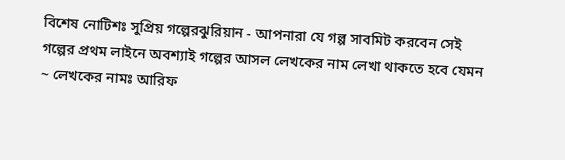বিশেষ নোটিশঃ সুপ্রিয় গল্পেরঝুরিয়ান - আপনারা যে গল্প সাবমিট করবেন সেই গল্পের প্রথম লাইনে অবশ্যাই গল্পের আসল লেখকের নাম লেখা থাকতে হবে যেমন ~ লেখকের নামঃ আরিফ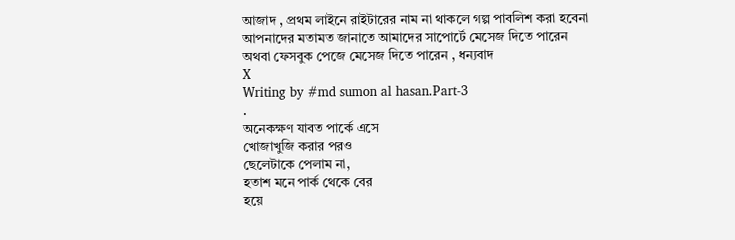আজাদ , প্রথম লাইনে রাইটারের নাম না থাকলে গল্প পাবলিশ করা হবেনা
আপনাদের মতামত জানাতে আমাদের সাপোর্টে মেসেজ দিতে পারেন অথবা ফেসবুক পেজে মেসেজ দিতে পারেন , ধন্যবাদ
X
Writing by #md sumon al hasan.Part-3
.
অনেকক্ষণ যাবত পার্কে এসে
খোজাখুজি করার পরও
ছেলেটাকে পেলাম না,
হতাশ মনে পার্ক থেকে বের
হয়ে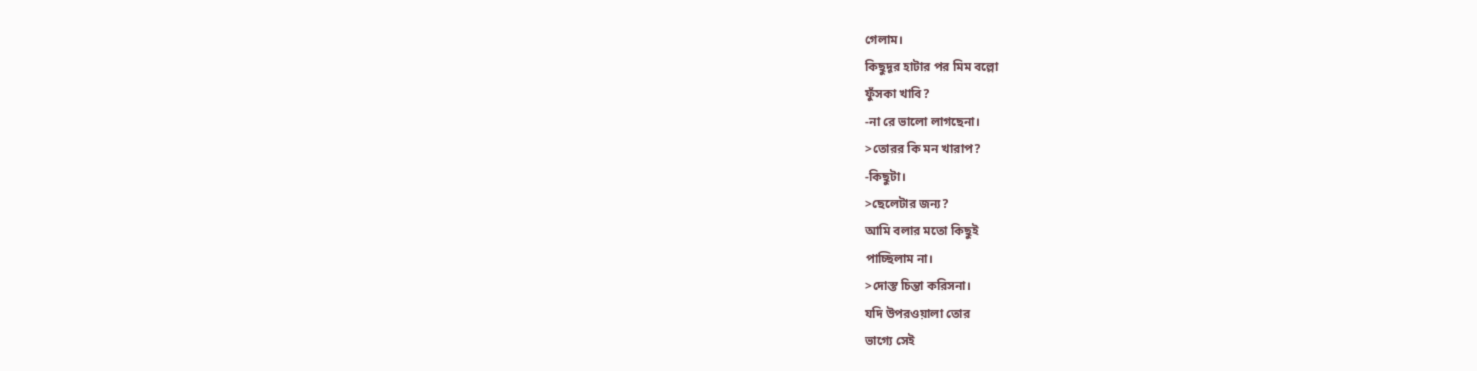গেলাম।
কিছুদূর হাটার পর মিম বল্লো
ফুঁসকা খাবি?
-না রে ভালো লাগছেনা।
>তোরর কি মন খারাপ?
-কিছুটা।
>ছেলেটার জন্য?
আমি বলার মতো কিছুই
পাচ্ছিলাম না।
>দোস্ত চিন্তা করিসনা।
যদি উপরওয়ালা তোর
ভাগ্যে সেই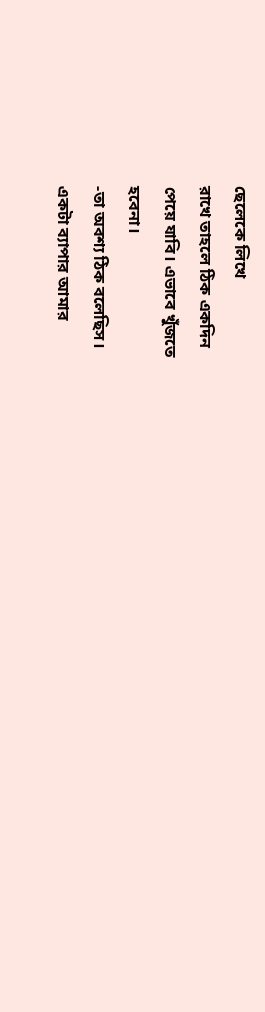ছেলেকে লিখে
রাখে তাহলে ঠিক একদিন
পেয়ে যাবি। এভাবে খুঁজতে
হবেনা।
-তা অবশ্য ঠিক বলেছিস।
একটা ব্যাপার আমার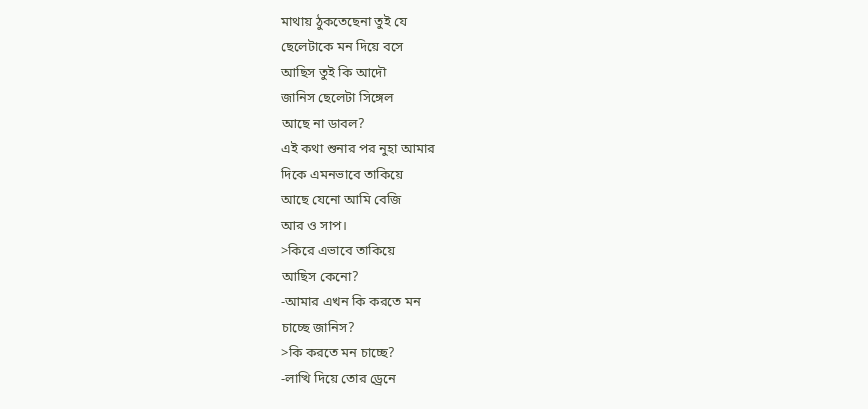মাথায় ঠুকতেছেনা তুই যে
ছেলেটাকে মন দিয়ে বসে
আছিস তুই কি আদৌ
জানিস ছেলেটা সিঙ্গেল
আছে না ডাবল?
এই কথা শুনার পর নুহা আমার
দিকে এমনভাবে তাকিয়ে
আছে যেনো আমি বেজি
আর ও সাপ।
>কিরে এভাবে তাকিয়ে
আছিস কেনো?
-আমার এখন কি করতে মন
চাচ্ছে জানিস?
>কি করতে মন চাচ্ছে?
-লাত্থি দিয়ে তোর ড্রেনে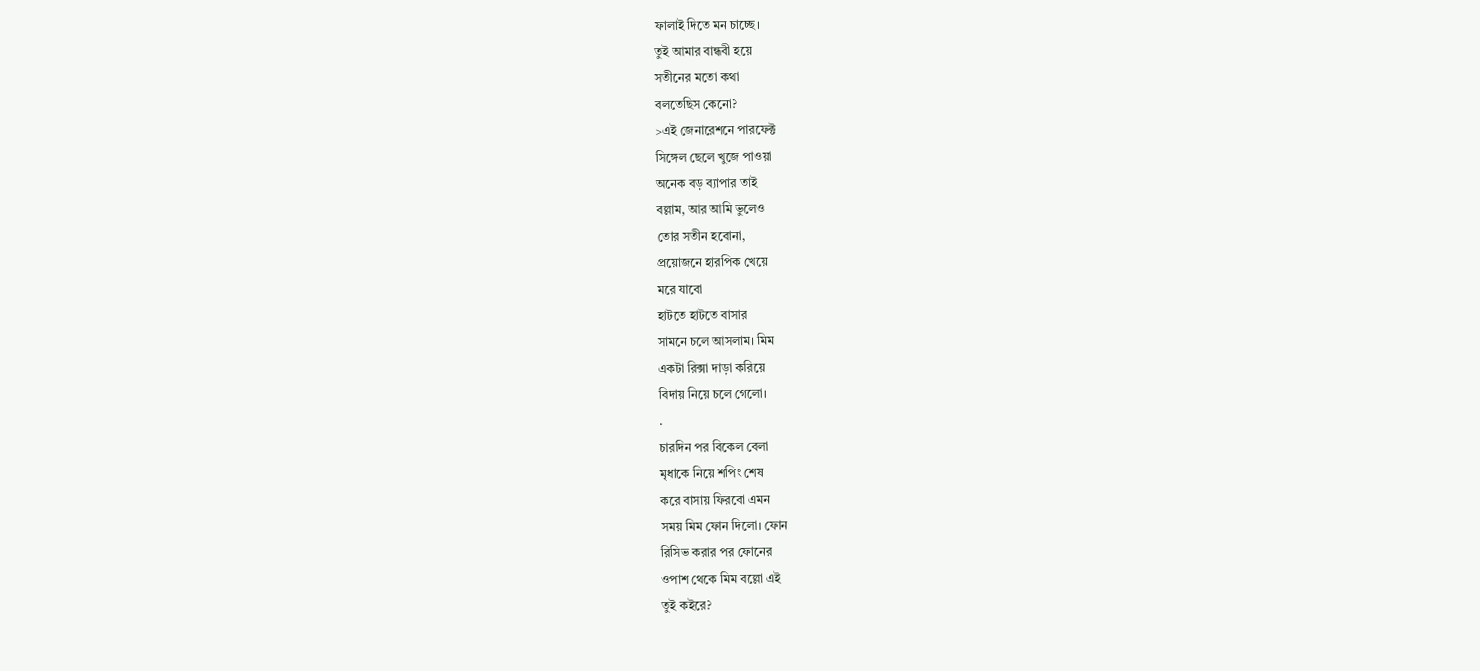ফালাই দিতে মন চাচ্ছে।
তুই আমার বান্ধবী হয়ে
সতীনের মতো কথা
বলতেছিস কেনো?
>এই জেনারেশনে পারফেক্ট
সিঙ্গেল ছেলে খুজে পাওয়া
অনেক বড় ব্যাপার তাই
বল্লাম, আর আমি ভুলেও
তোর সতীন হবোনা,
প্রয়োজনে হারপিক খেয়ে
মরে যাবো
হাটতে হাটতে বাসার
সামনে চলে আসলাম। মিম
একটা রিক্সা দাড়া করিয়ে
বিদায় নিয়ে চলে গেলো।
.
চারদিন পর বিকেল বেলা
মৃধাকে নিয়ে শপিং শেষ
করে বাসায় ফিরবো এমন
সময় মিম ফোন দিলো। ফোন
রিসিভ করার পর ফোনের
ওপাশ থেকে মিম বল্লো এই
তুই কইরে?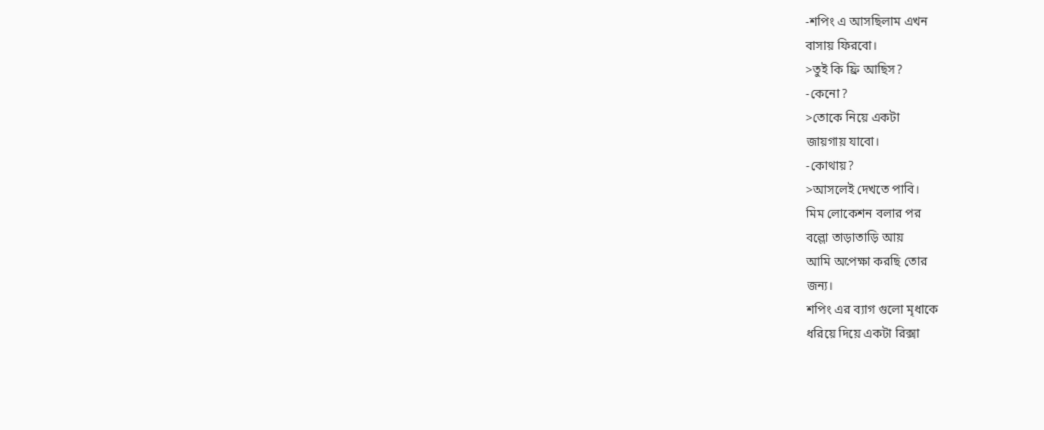-শপিং এ আসছিলাম এখন
বাসায় ফিরবো।
>তুই কি ফ্রি আছিস?
-কেনো?
>তোকে নিয়ে একটা
জায়গায় যাবো।
-কোথায়?
>আসলেই দেখতে পাবি।
মিম লোকেশন বলার পর
বল্লো তাড়াতাড়ি আয়
আমি অপেক্ষা করছি তোর
জন্য।
শপিং এর ব্যাগ গুলো মৃধাকে
ধরিয়ে দিয়ে একটা রিক্সা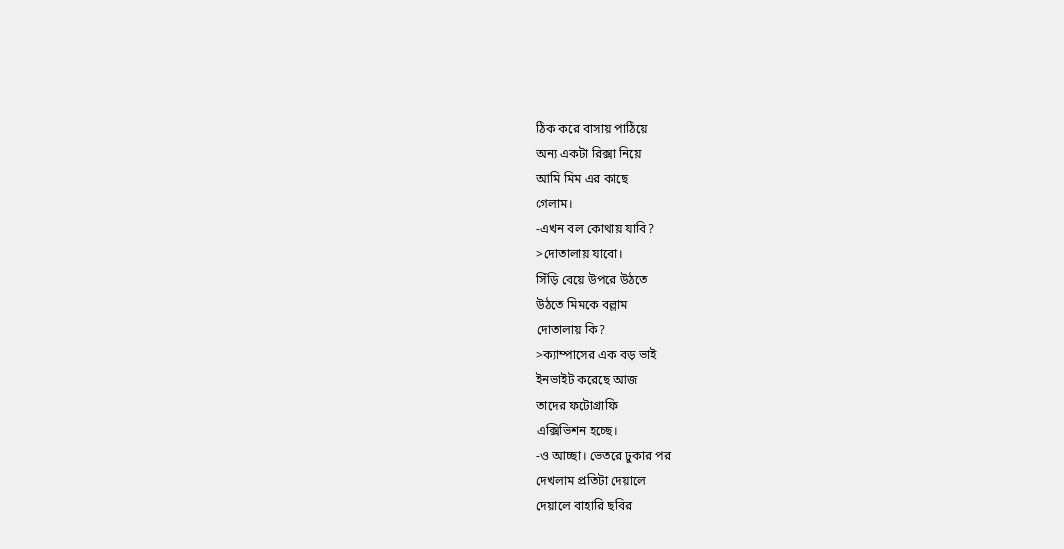ঠিক করে বাসায় পাঠিয়ে
অন্য একটা রিক্সা নিয়ে
আমি মিম এর কাছে
গেলাম।
-এখন বল কোথায় যাবি?
>দোতালায় যাবো।
সিঁড়ি বেয়ে উপরে উঠতে
উঠতে মিমকে বল্লাম
দোতালায় কি?
>ক্যাম্পাসের এক বড় ভাই
ইনভাইট করেছে আজ
তাদের ফটোগ্রাফি
এক্সিভিশন হচ্ছে।
-ও আচ্ছা। ভেতরে ঢুকার পর
দেখলাম প্রতিটা দেয়ালে
দেয়ালে বাহারি ছবির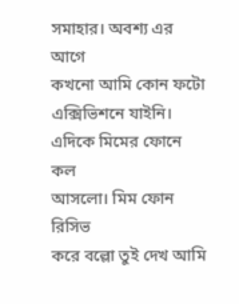সমাহার। অবশ্য এর আগে
কখনো আমি কোন ফটো
এক্সিভিশনে যাইনি।
এদিকে মিমের ফোনে কল
আসলো। মিম ফোন রিসিভ
করে বল্লো তুই দেখ আমি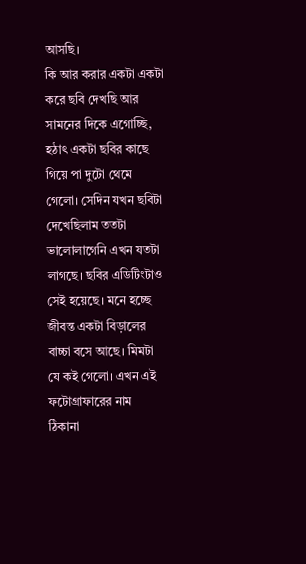আসছি।
কি আর করার একটা একটা
করে ছবি দেখছি আর
সামনের দিকে এগোচ্ছি,
হঠাৎ একটা ছবির কাছে
গিয়ে পা দুটো থেমে
গেলো। সেদিন যখন ছবিটা
দেখেছিলাম ততটা
ভালোলাগেনি এখন যতটা
লাগছে। ছবির এডিটিংটাও
সেই হয়েছে। মনে হচ্ছে
জীবন্ত একটা বিড়ালের
বাচ্চা বসে আছে। মিমটা
যে কই গেলো। এখন এই
ফটোগ্রাফারের নাম
ঠিকানা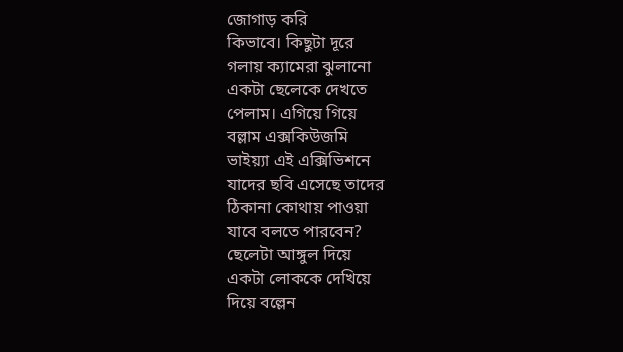জোগাড় করি
কিভাবে। কিছুটা দূরে
গলায় ক্যামেরা ঝুলানো
একটা ছেলেকে দেখতে
পেলাম। এগিয়ে গিয়ে
বল্লাম এক্সকিউজমি
ভাইয়্যা এই এক্সিভিশনে
যাদের ছবি এসেছে তাদের
ঠিকানা কোথায় পাওয়া
যাবে বলতে পারবেন?
ছেলেটা আঙ্গুল দিয়ে
একটা লোককে দেখিয়ে
দিয়ে বল্লেন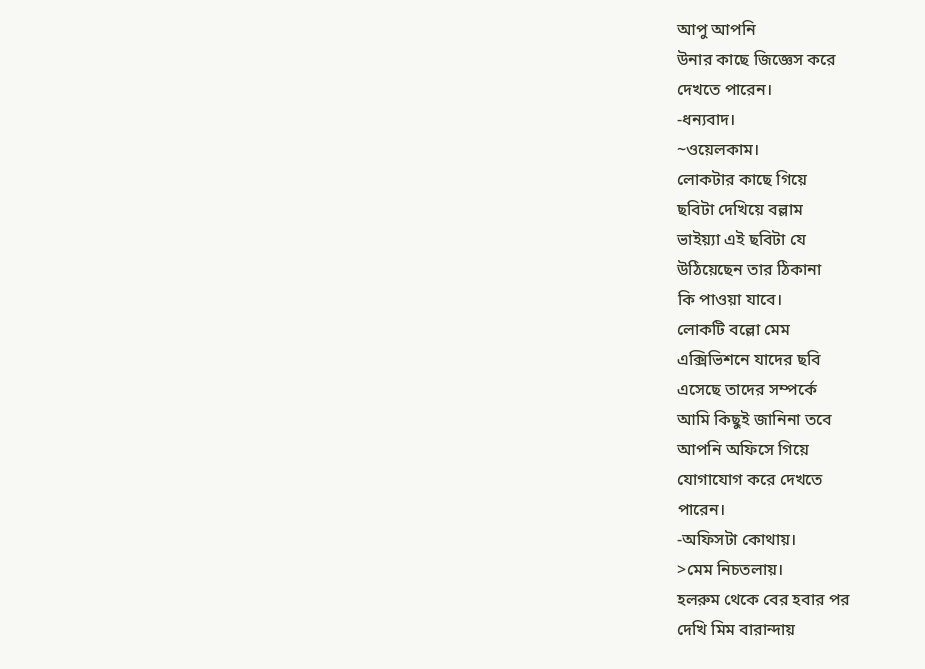আপু আপনি
উনার কাছে জিজ্ঞেস করে
দেখতে পারেন।
-ধন্যবাদ।
~ওয়েলকাম।
লোকটার কাছে গিয়ে
ছবিটা দেখিয়ে বল্লাম
ভাইয়্যা এই ছবিটা যে
উঠিয়েছেন তার ঠিকানা
কি পাওয়া যাবে।
লোকটি বল্লো মেম
এক্সিভিশনে যাদের ছবি
এসেছে তাদের সম্পর্কে
আমি কিছুই জানিনা তবে
আপনি অফিসে গিয়ে
যোগাযোগ করে দেখতে
পারেন।
-অফিসটা কোথায়।
>মেম নিচতলায়।
হলরুম থেকে বের হবার পর
দেখি মিম বারান্দায়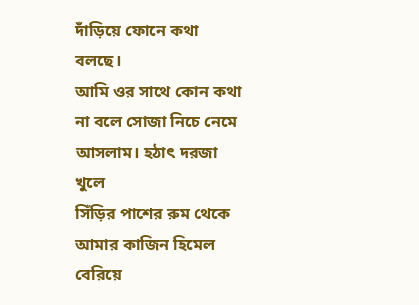দাঁড়িয়ে ফোনে কথা বলছে।
আমি ওর সাথে কোন কথা
না বলে সোজা নিচে নেমে
আসলাম। হঠাৎ দরজা খুলে
সিঁড়ির পাশের রুম থেকে
আমার কাজিন হিমেল
বেরিয়ে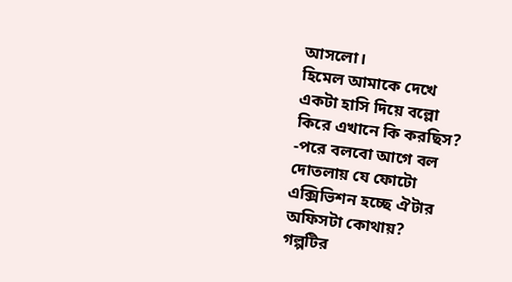আসলো।
হিমেল আমাকে দেখে
একটা হাসি দিয়ে বল্লো
কিরে এখানে কি করছিস?
-পরে বলবো আগে বল
দোতলায় যে ফোটো
এক্সিভিশন হচ্ছে ঐটার
অফিসটা কোথায়?
গল্পটির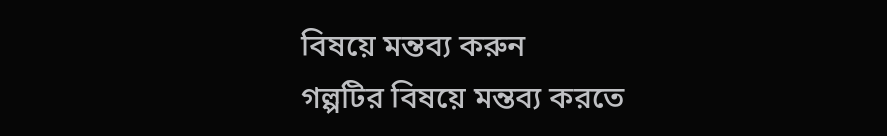বিষয়ে মন্তব্য করুন
গল্পটির বিষয়ে মন্তব্য করতে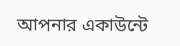আপনার একাউন্টে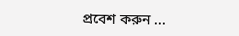প্রবেশ করুন ...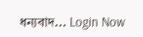ধন্যবাদ... Login Now